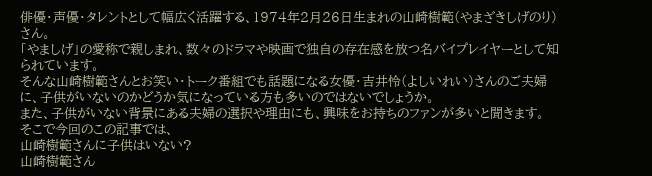俳優・声優・タレントとして幅広く活躍する、1974年2月26日生まれの山崎樹範(やまざきしげのり)さん。
「やましげ」の愛称で親しまれ、数々のドラマや映画で独自の存在感を放つ名バイプレイヤーとして知られています。
そんな山崎樹範さんとお笑い・トーク番組でも話題になる女優・吉井怜(よしいれい)さんのご夫婦に、子供がいないのかどうか気になっている方も多いのではないでしょうか。
また、子供がいない背景にある夫婦の選択や理由にも、興味をお持ちのファンが多いと聞きます。
そこで今回のこの記事では、
山崎樹範さんに子供はいない?
山崎樹範さん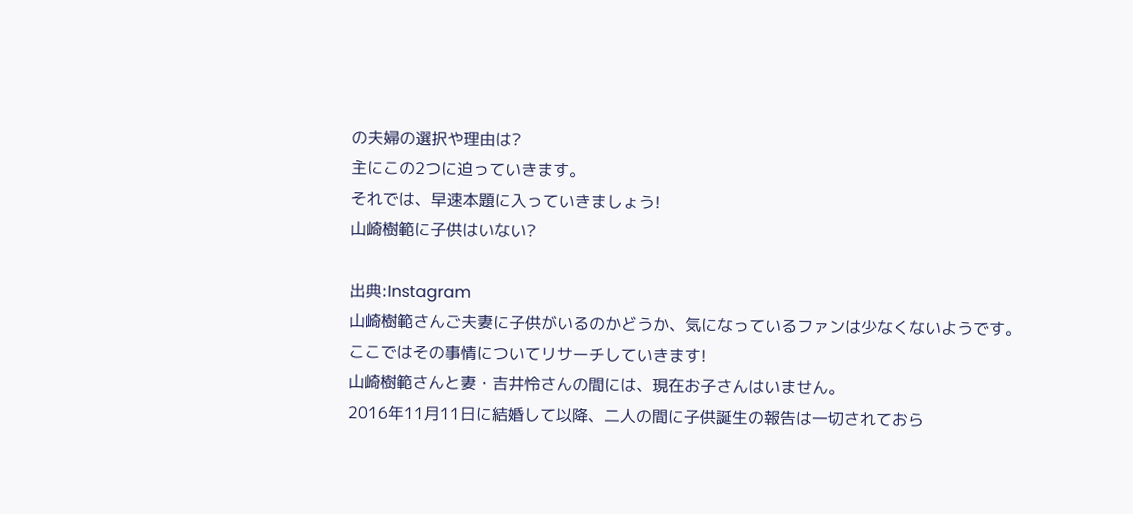の夫婦の選択や理由は?
主にこの2つに迫っていきます。
それでは、早速本題に入っていきましょう!
山崎樹範に子供はいない?

出典:Instagram
山崎樹範さんご夫妻に子供がいるのかどうか、気になっているファンは少なくないようです。
ここではその事情についてリサーチしていきます!
山崎樹範さんと妻・吉井怜さんの間には、現在お子さんはいません。
2016年11月11日に結婚して以降、二人の間に子供誕生の報告は一切されておら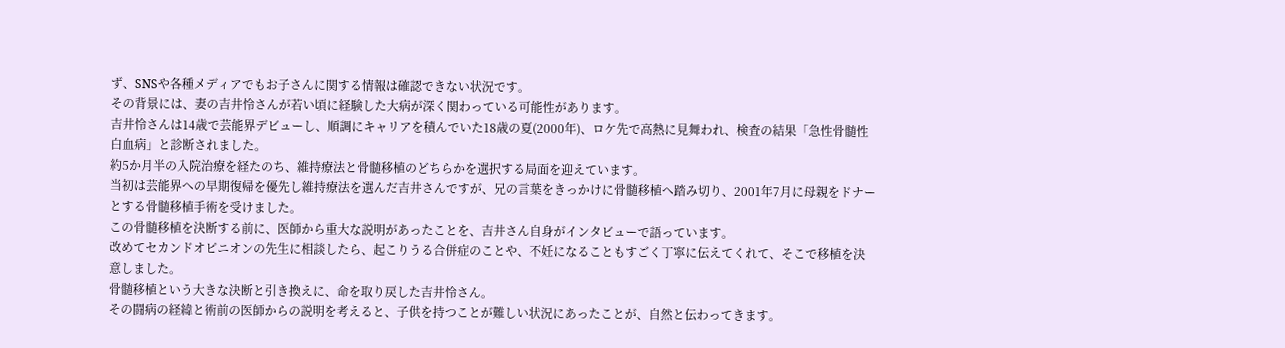ず、SNSや各種メディアでもお子さんに関する情報は確認できない状況です。
その背景には、妻の吉井怜さんが若い頃に経験した大病が深く関わっている可能性があります。
吉井怜さんは14歳で芸能界デビューし、順調にキャリアを積んでいた18歳の夏(2000年)、ロケ先で高熱に見舞われ、検査の結果「急性骨髄性白血病」と診断されました。
約5か月半の入院治療を経たのち、維持療法と骨髄移植のどちらかを選択する局面を迎えています。
当初は芸能界への早期復帰を優先し維持療法を選んだ吉井さんですが、兄の言葉をきっかけに骨髄移植へ踏み切り、2001年7月に母親をドナーとする骨髄移植手術を受けました。
この骨髄移植を決断する前に、医師から重大な説明があったことを、吉井さん自身がインタビューで語っています。
改めてセカンドオピニオンの先生に相談したら、起こりうる合併症のことや、不妊になることもすごく丁寧に伝えてくれて、そこで移植を決意しました。
骨髄移植という大きな決断と引き換えに、命を取り戻した吉井怜さん。
その闘病の経緯と術前の医師からの説明を考えると、子供を持つことが難しい状況にあったことが、自然と伝わってきます。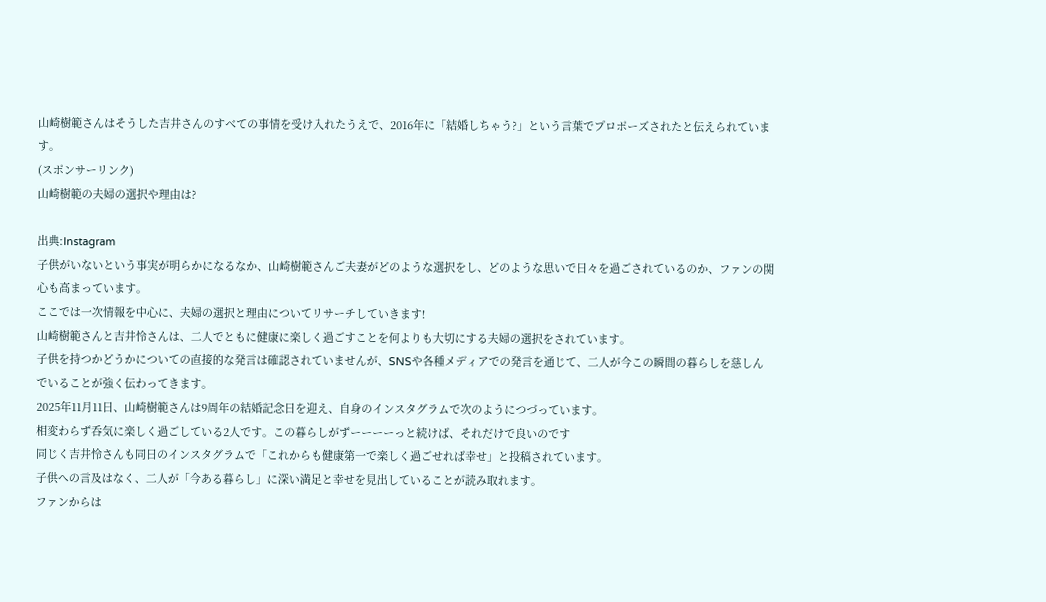山崎樹範さんはそうした吉井さんのすべての事情を受け入れたうえで、2016年に「結婚しちゃう?」という言葉でプロポーズされたと伝えられています。
(スポンサーリンク)
山崎樹範の夫婦の選択や理由は?

出典:Instagram
子供がいないという事実が明らかになるなか、山崎樹範さんご夫妻がどのような選択をし、どのような思いで日々を過ごされているのか、ファンの関心も高まっています。
ここでは一次情報を中心に、夫婦の選択と理由についてリサーチしていきます!
山崎樹範さんと吉井怜さんは、二人でともに健康に楽しく過ごすことを何よりも大切にする夫婦の選択をされています。
子供を持つかどうかについての直接的な発言は確認されていませんが、SNSや各種メディアでの発言を通じて、二人が今この瞬間の暮らしを慈しんでいることが強く伝わってきます。
2025年11月11日、山崎樹範さんは9周年の結婚記念日を迎え、自身のインスタグラムで次のようにつづっています。
相変わらず呑気に楽しく過ごしている2人です。この暮らしがずーーーーっと続けば、それだけで良いのです
同じく吉井怜さんも同日のインスタグラムで「これからも健康第一で楽しく過ごせれば幸せ」と投稿されています。
子供への言及はなく、二人が「今ある暮らし」に深い満足と幸せを見出していることが読み取れます。
ファンからは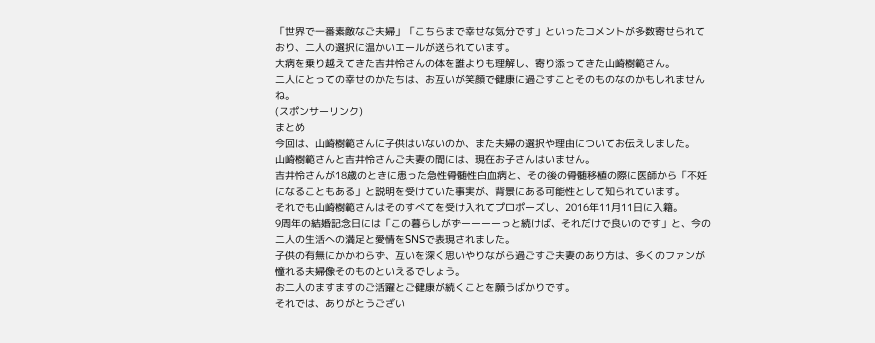「世界で一番素敵なご夫婦」「こちらまで幸せな気分です」といったコメントが多数寄せられており、二人の選択に温かいエールが送られています。
大病を乗り越えてきた吉井怜さんの体を誰よりも理解し、寄り添ってきた山崎樹範さん。
二人にとっての幸せのかたちは、お互いが笑顔で健康に過ごすことそのものなのかもしれませんね。
(スポンサーリンク)
まとめ
今回は、山崎樹範さんに子供はいないのか、また夫婦の選択や理由についてお伝えしました。
山崎樹範さんと吉井怜さんご夫妻の間には、現在お子さんはいません。
吉井怜さんが18歳のときに患った急性骨髄性白血病と、その後の骨髄移植の際に医師から「不妊になることもある」と説明を受けていた事実が、背景にある可能性として知られています。
それでも山崎樹範さんはそのすべてを受け入れてプロポーズし、2016年11月11日に入籍。
9周年の結婚記念日には「この暮らしがずーーーーっと続けば、それだけで良いのです」と、今の二人の生活への満足と愛情をSNSで表現されました。
子供の有無にかかわらず、互いを深く思いやりながら過ごすご夫妻のあり方は、多くのファンが憧れる夫婦像そのものといえるでしょう。
お二人のますますのご活躍とご健康が続くことを願うばかりです。
それでは、ありがとうござい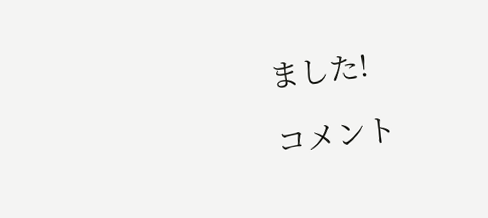ました!

コメント